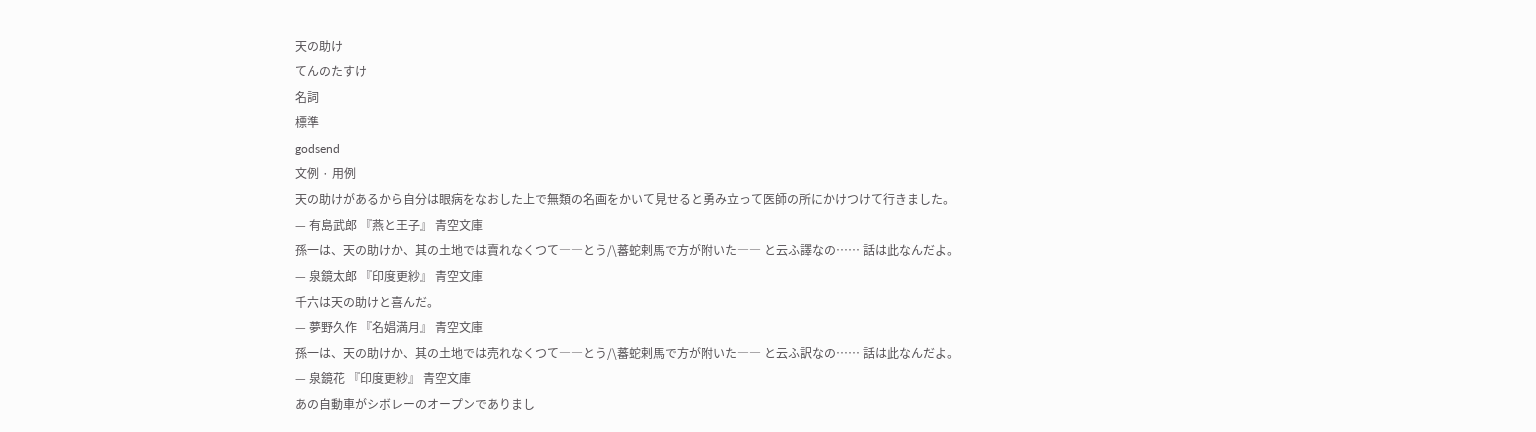天の助け
てんのたすけ
名詞
標準
godsend
文例 · 用例
天の助けがあるから自分は眼病をなおした上で無類の名画をかいて見せると勇み立って医師の所にかけつけて行きました。
— 有島武郎 『燕と王子』 青空文庫
孫一は、天の助けか、其の土地では賣れなくつて――とう/\蕃蛇剌馬で方が附いた―― と云ふ譯なの…… 話は此なんだよ。
— 泉鏡太郎 『印度更紗』 青空文庫
千六は天の助けと喜んだ。
— 夢野久作 『名娼満月』 青空文庫
孫一は、天の助けか、其の土地では売れなくつて――とう/\蕃蛇剌馬で方が附いた―― と云ふ訳なの…… 話は此なんだよ。
— 泉鏡花 『印度更紗』 青空文庫
あの自動車がシボレーのオープンでありまし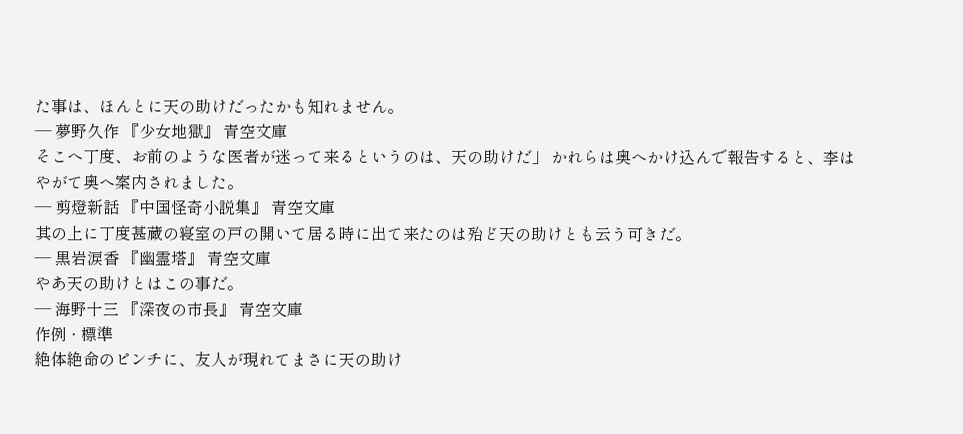た事は、ほんとに天の助けだったかも知れません。
— 夢野久作 『少女地獄』 青空文庫
そこへ丁度、お前のような医者が迷って来るというのは、天の助けだ」 かれらは奥へかけ込んで報告すると、李はやがて奥へ案内されました。
— 剪燈新話 『中国怪奇小説集』 青空文庫
其の上に丁度甚蔵の寝室の戸の開いて居る時に出て来たのは殆ど天の助けとも云う可きだ。
— 黒岩涙香 『幽霊塔』 青空文庫
やあ天の助けとはこの事だ。
— 海野十三 『深夜の市長』 青空文庫
作例 · 標準
絶体絶命のピンチに、友人が現れてまさに天の助け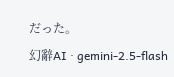だった。
幻辭AI · gemini-2.5-flash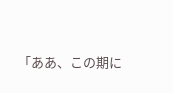「ああ、この期に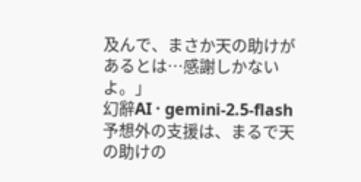及んで、まさか天の助けがあるとは…感謝しかないよ。」
幻辭AI · gemini-2.5-flash
予想外の支援は、まるで天の助けの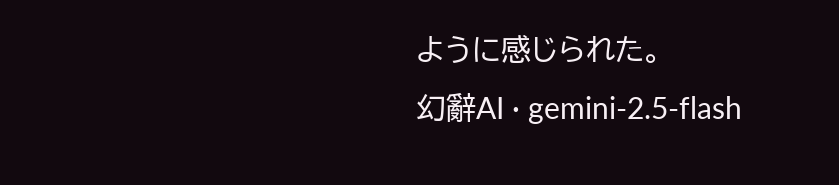ように感じられた。
幻辭AI · gemini-2.5-flash